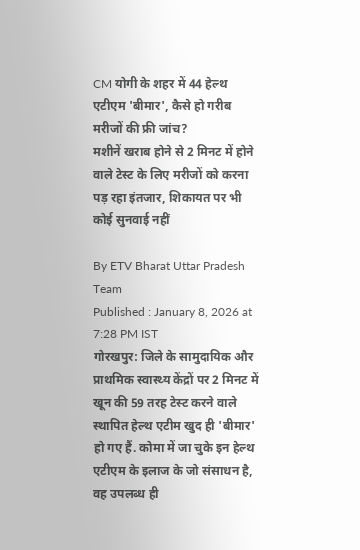CM योगी के शहर में 44 हेल्थ एटीएम 'बीमार', कैसे हो गरीब मरीजों की फ्री जांच?
मशीनें खराब होने से 2 मिनट में होने वाले टेस्ट के लिए मरीजों को करना पड़ रहा इंतजार, शिकायत पर भी कोई सुनवाई नहीं

By ETV Bharat Uttar Pradesh Team
Published : January 8, 2026 at 7:28 PM IST
गोरखपुर: जिले के सामुदायिक और प्राथमिक स्वास्थ्य केंद्रों पर 2 मिनट में खून की 59 तरह टेस्ट करने वाले स्थापित हेल्थ एटीम खुद ही 'बीमार' हो गए हैं. कोमा में जा चुके इन हेल्थ एटीएम के इलाज के जो संसाधन है, वह उपलब्ध ही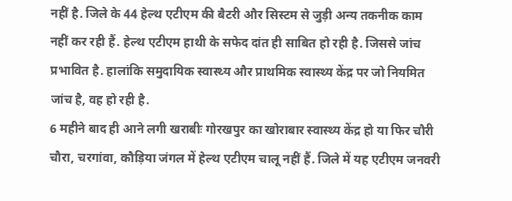नहीं है. जिले के 44 हेल्थ एटीएम की बैटरी और सिस्टम से जुड़ी अन्य तकनीक काम नहीं कर रही हैं. हेल्थ एटीएम हाथी के सफेद दांत ही साबित हो रही है. जिससे जांच प्रभावित है. हालांकि समुदायिक स्वास्थ्य और प्राथमिक स्वास्थ्य केंद्र पर जो नियमित जांच है, वह हो रही है.
6 महीने बाद ही आने लगी खराबीः गोरखपुर का खोराबार स्वास्थ्य केंद्र हो या फिर चौरी चौरा, चरगांवा, कौड़िया जंगल में हेल्थ एटीएम चालू नहीं हैं. जिले में यह एटीएम जनवरी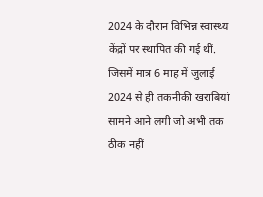2024 के दौरान विभिन्न स्वास्थ्य केंद्रों पर स्थापित की गई थीं. जिसमें मात्र 6 माह में जुलाई 2024 से ही तकनीकी खराबियां सामने आने लगी जो अभी तक ठीक नहीं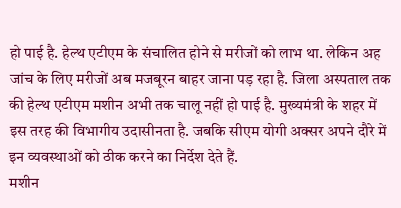हो पाई है. हेल्थ एटीएम के संचालित होने से मरीजों को लाभ था. लेकिन अह जांच के लिए मरीजों अब मजबूरन बाहर जाना पड़ रहा है. जिला अस्पताल तक की हेल्थ एटीएम मशीन अभी तक चालू नहीं हो पाई है. मुख्यमंत्री के शहर में इस तरह की विभागीय उदासीनता है. जबकि सीएम योगी अक्सर अपने दौरे में इन व्यवस्थाओं को ठीक करने का निर्देश देते हैं.
मशीन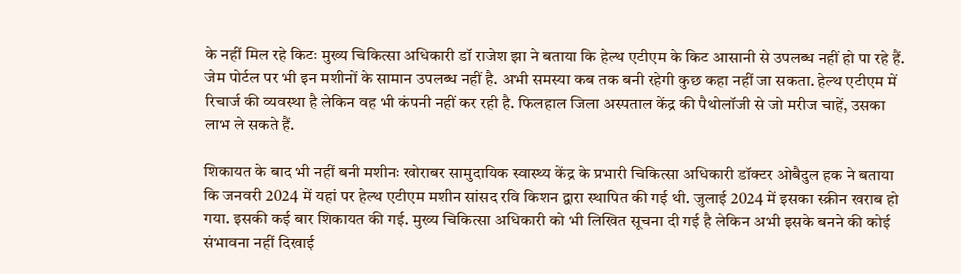के नहीं मिल रहे किटः मुख्य चिकित्सा अधिकारी डॉ राजेश झा ने बताया कि हेल्थ एटीएम के किट आसानी से उपलब्ध नहीं हो पा रहे हैं. जेम पोर्टल पर भी इन मशीनों के सामान उपलब्ध नहीं है. अभी समस्या कब तक बनी रहेगी कुछ कहा नहीं जा सकता. हेल्थ एटीएम में रिचार्ज की व्यवस्था है लेकिन वह भी कंपनी नहीं कर रही है. फिलहाल जिला अस्पताल केंद्र की पैथोलॉजी से जो मरीज चाहें, उसका लाभ ले सकते हैं.

शिकायत के बाद भी नहीं बनी मशीनः खोराबर सामुदायिक स्वास्थ्य केंद्र के प्रभारी चिकित्सा अधिकारी डॉक्टर ओबैदुल हक ने बताया कि जनवरी 2024 में यहां पर हेल्थ एटीएम मशीन सांसद रवि किशन द्वारा स्थापित की गई थी. जुलाई 2024 में इसका स्क्रीन खराब हो गया. इसकी कई बार शिकायत की गई. मुख्य चिकित्सा अधिकारी को भी लिखित सूचना दी गई है लेकिन अभी इसके बनने की कोई संभावना नहीं दिखाई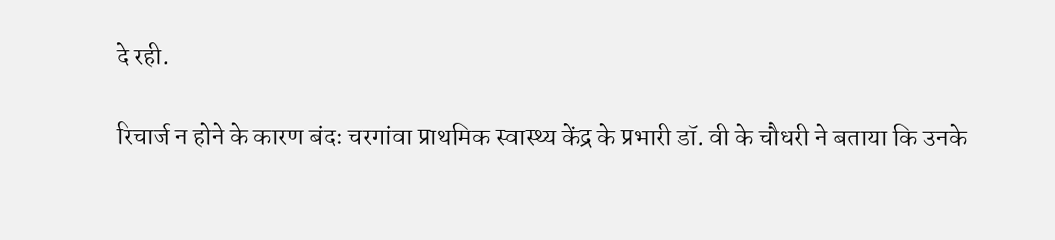दे रही.

रिचार्ज न होने के कारण बंदः चरगांवा प्राथमिक स्वास्थ्य केंद्र के प्रभारी डॉ. वी के चौधरी ने बताया कि उनके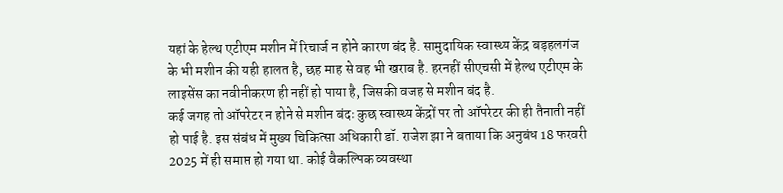यहां के हेल्थ एटीएम मशीन में रिचार्ज न होने कारण बंद है. सामुदायिक स्वास्थ्य केंद्र बड़हलगंज के भी मशीन की यही हालत है, छह माह से वह भी खराब है. हरनहीं सीएचसी में हेल्थ एटीएम के लाइसेंस का नवीनीकरण ही नहीं हो पाया है, जिसकी वजह से मशीन बंद है.
कई जगह तो ऑपरेटर न होने से मशीन बंदः कुछ स्वास्थ्य केंद्रों पर तो ऑपरेटर की ही तैनाती नहीं हो पाई है. इस संबंध में मुख्य चिकित्सा अधिकारी डॉ. राजेश झा ने बताया कि अनुबंध 18 फरवरी 2025 में ही समाप्त हो गया था. कोई वैकल्पिक व्यवस्था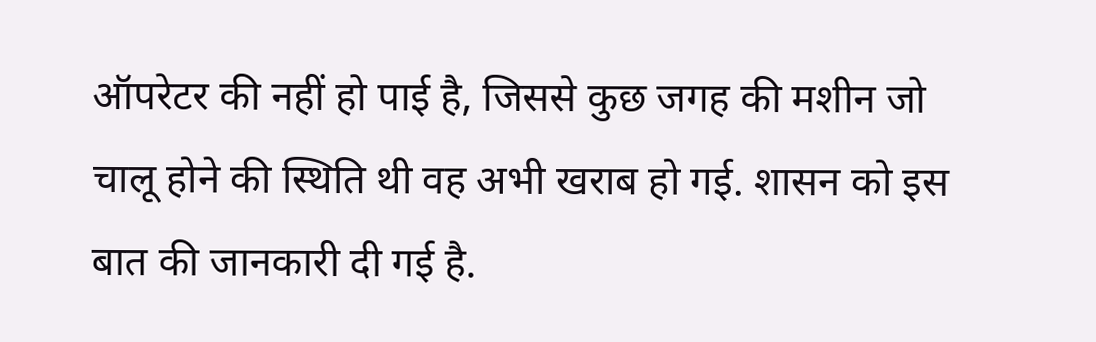ऑपरेटर की नहीं हो पाई है, जिससे कुछ जगह की मशीन जो चालू होने की स्थिति थी वह अभी खराब हो गई. शासन को इस बात की जानकारी दी गई है.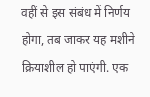वहीं से इस संबंध में निर्णय होगा, तब जाकर यह मशीने क्रियाशील हो पाएंगी. एक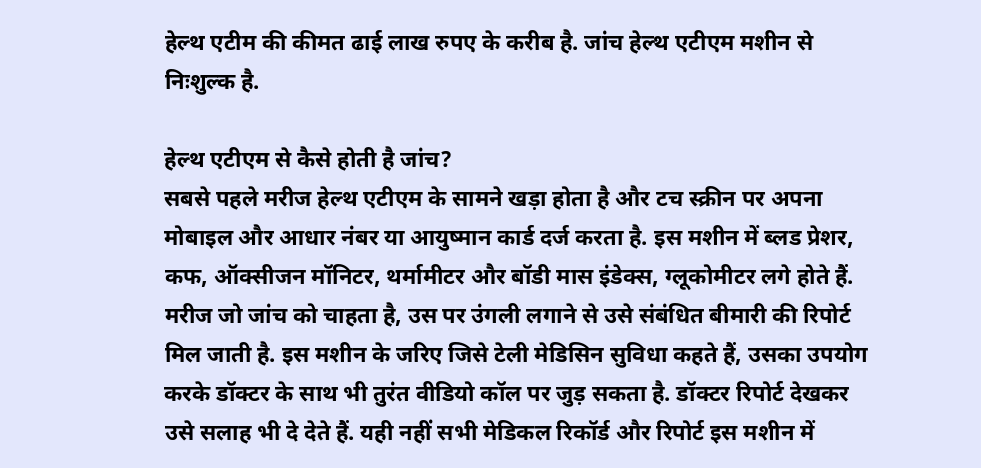हेल्थ एटीम की कीमत ढाई लाख रुपए के करीब है. जांच हेल्थ एटीएम मशीन से निःशुल्क है.

हेल्थ एटीएम से कैसे होती है जांच?
सबसे पहले मरीज हेल्थ एटीएम के सामने खड़ा होता है और टच स्क्रीन पर अपना मोबाइल और आधार नंबर या आयुष्मान कार्ड दर्ज करता है. इस मशीन में ब्लड प्रेशर, कफ, ऑक्सीजन मॉनिटर, थर्मामीटर और बॉडी मास इंडेक्स, ग्लूकोमीटर लगे होते हैं. मरीज जो जांच को चाहता है, उस पर उंगली लगाने से उसे संबंधित बीमारी की रिपोर्ट मिल जाती है. इस मशीन के जरिए जिसे टेली मेडिसिन सुविधा कहते हैं, उसका उपयोग करके डॉक्टर के साथ भी तुरंत वीडियो कॉल पर जुड़ सकता है. डॉक्टर रिपोर्ट देखकर उसे सलाह भी दे देते हैं. यही नहीं सभी मेडिकल रिकॉर्ड और रिपोर्ट इस मशीन में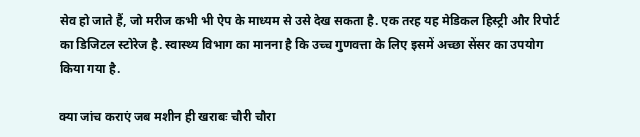सेव हो जाते हैं, जो मरीज कभी भी ऐप के माध्यम से उसे देख सकता है. एक तरह यह मेडिकल हिस्ट्री और रिपोर्ट का डिजिटल स्टोरेज है. स्वास्थ्य विभाग का मानना है कि उच्च गुणवत्ता के लिए इसमें अच्छा सेंसर का उपयोग किया गया है.

क्या जांच कराएं जब मशीन ही खराबः चौरी चौरा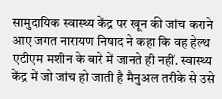सामुदायिक स्वास्थ्य केंद्र पर खून की जांच कराने आए जगत नारायण निषाद ने कहा कि वह हेल्थ एटीएम मशीन के बारे में जानते ही नहीं. स्वास्थ्य केंद्र में जो जांच हो जाती है मैनुअल तरीके से उसे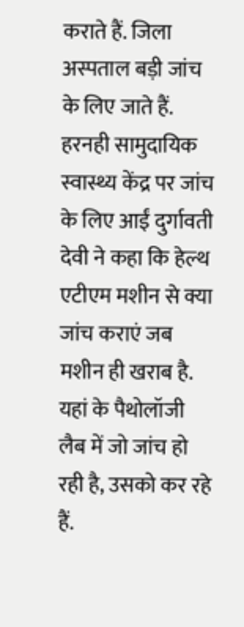कराते हैं. जिला अस्पताल बड़ी जांच के लिए जाते हैं. हरनही सामुदायिक स्वास्थ्य केंद्र पर जांच के लिए आईं दुर्गावती देवी ने कहा कि हेल्थ एटीएम मशीन से क्या जांच कराएं जब मशीन ही खराब है. यहां के पैथोलॉजी लैब में जो जांच हो रही है, उसको कर रहे हैं.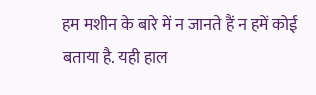हम मशीन के बारे में न जानते हैं न हमें कोई बताया है. यही हाल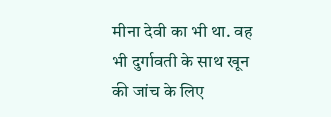मीना देवी का भी था. वह भी दुर्गावती के साथ खून की जांच के लिए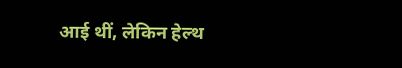आई थीं, लेकिन हेल्थ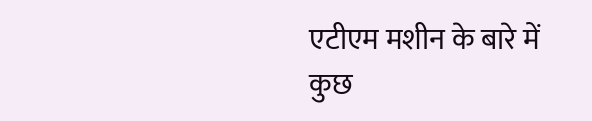एटीएम मशीन के बारे में कुछ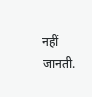नहीं जानती.